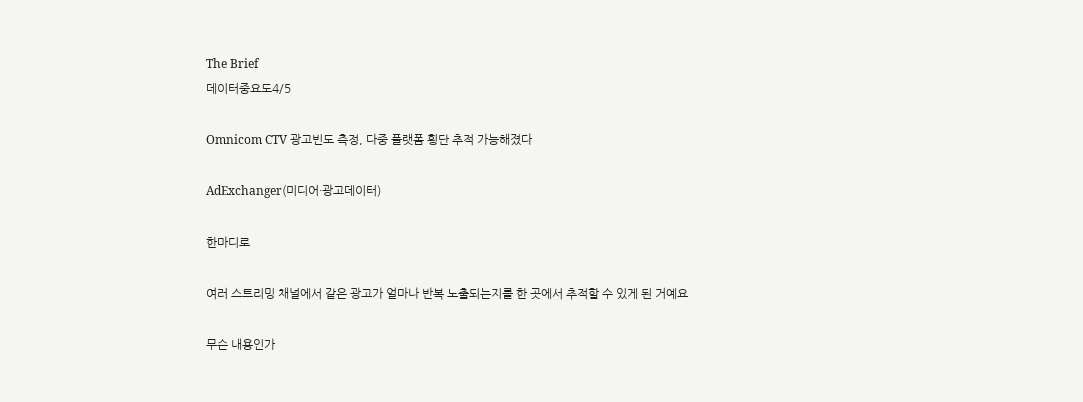The Brief
데이터중요도4/5

Omnicom CTV 광고빈도 측정, 다중 플랫폼 횡단 추적 가능해졌다

AdExchanger(미디어·광고데이터)

한마디로

여러 스트리밍 채널에서 같은 광고가 얼마나 반복 노출되는지를 한 곳에서 추적할 수 있게 된 거예요

무슨 내용인가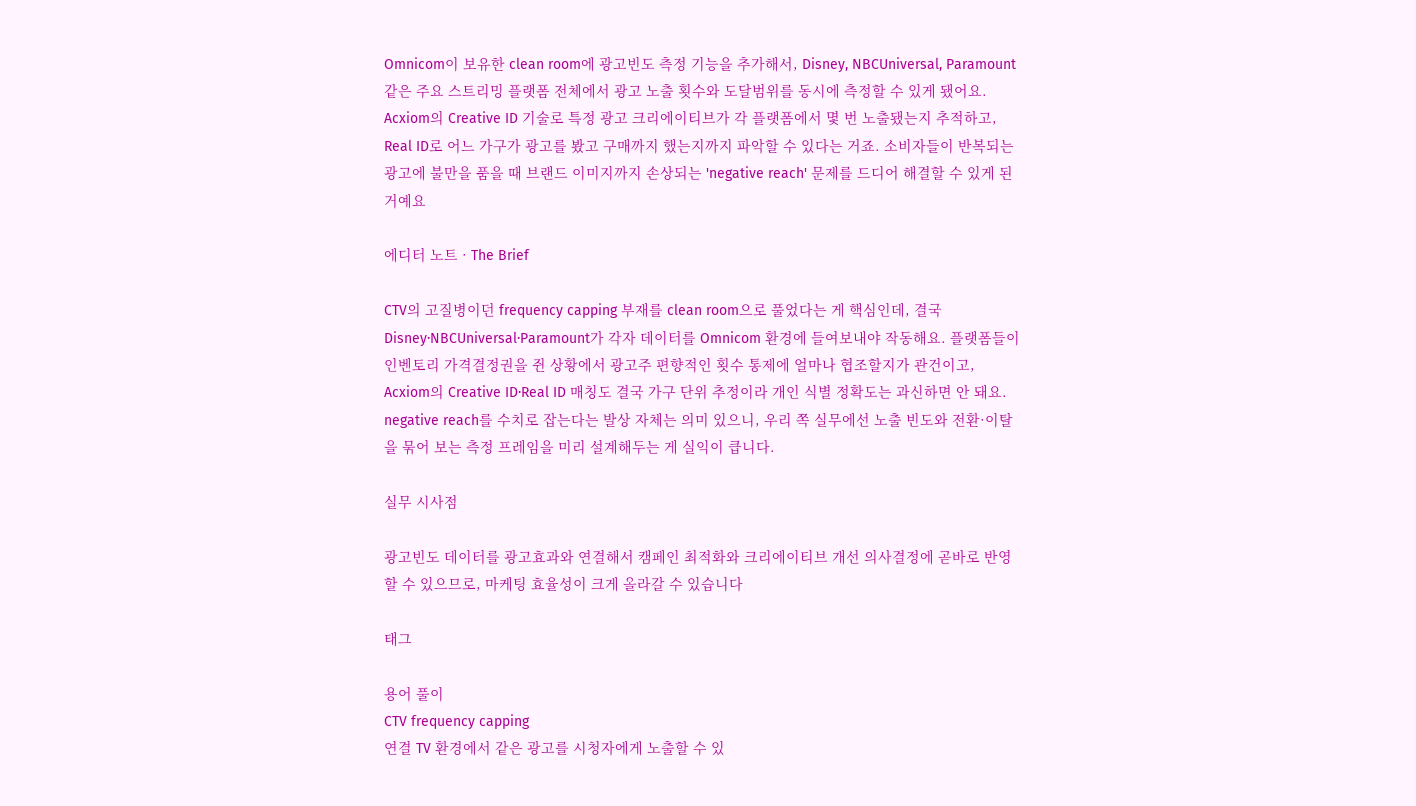Omnicom이 보유한 clean room에 광고빈도 측정 기능을 추가해서, Disney, NBCUniversal, Paramount 같은 주요 스트리밍 플랫폼 전체에서 광고 노출 횟수와 도달범위를 동시에 측정할 수 있게 됐어요. Acxiom의 Creative ID 기술로 특정 광고 크리에이티브가 각 플랫폼에서 몇 번 노출됐는지 추적하고, Real ID로 어느 가구가 광고를 봤고 구매까지 했는지까지 파악할 수 있다는 거죠. 소비자들이 반복되는 광고에 불만을 품을 때 브랜드 이미지까지 손상되는 'negative reach' 문제를 드디어 해결할 수 있게 된 거예요

에디터 노트 · The Brief

CTV의 고질병이던 frequency capping 부재를 clean room으로 풀었다는 게 핵심인데, 결국 Disney·NBCUniversal·Paramount가 각자 데이터를 Omnicom 환경에 들여보내야 작동해요. 플랫폼들이 인벤토리 가격결정권을 쥔 상황에서 광고주 편향적인 횟수 통제에 얼마나 협조할지가 관건이고, Acxiom의 Creative ID·Real ID 매칭도 결국 가구 단위 추정이라 개인 식별 정확도는 과신하면 안 돼요. negative reach를 수치로 잡는다는 발상 자체는 의미 있으니, 우리 쪽 실무에선 노출 빈도와 전환·이탈을 묶어 보는 측정 프레임을 미리 설계해두는 게 실익이 큽니다.

실무 시사점

광고빈도 데이터를 광고효과와 연결해서 캠페인 최적화와 크리에이티브 개선 의사결정에 곧바로 반영할 수 있으므로, 마케팅 효율성이 크게 올라갈 수 있습니다

태그

용어 풀이
CTV frequency capping
연결 TV 환경에서 같은 광고를 시청자에게 노출할 수 있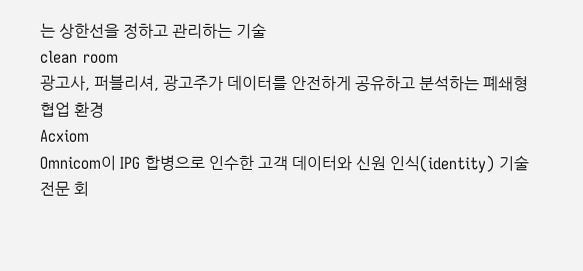는 상한선을 정하고 관리하는 기술
clean room
광고사, 퍼블리셔, 광고주가 데이터를 안전하게 공유하고 분석하는 폐쇄형 협업 환경
Acxiom
Omnicom이 IPG 합병으로 인수한 고객 데이터와 신원 인식(identity) 기술 전문 회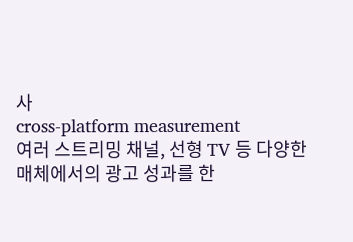사
cross-platform measurement
여러 스트리밍 채널, 선형 TV 등 다양한 매체에서의 광고 성과를 한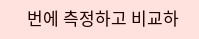번에 측정하고 비교하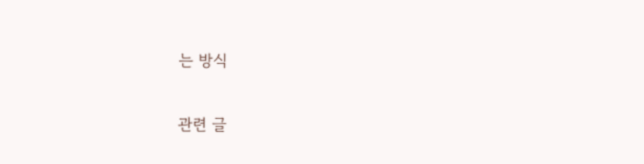는 방식

관련 글